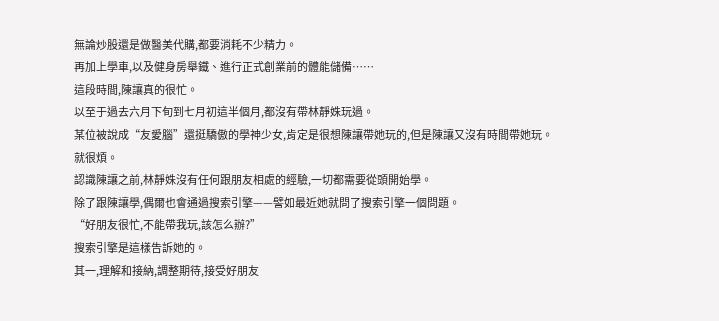無論炒股還是做醫美代購,都要消耗不少精力。
再加上學車,以及健身房舉鐵、進行正式創業前的體能儲備……
這段時間,陳讓真的很忙。
以至于過去六月下旬到七月初這半個月,都沒有帶林靜姝玩過。
某位被說成“友愛腦”還挺驕傲的學神少女,肯定是很想陳讓帶她玩的,但是陳讓又沒有時間帶她玩。
就很煩。
認識陳讓之前,林靜姝沒有任何跟朋友相處的經驗,一切都需要從頭開始學。
除了跟陳讓學,偶爾也會通過搜索引擎——譬如最近她就問了搜索引擎一個問題。
“好朋友很忙,不能帶我玩,該怎么辦?”
搜索引擎是這樣告訴她的。
其一,理解和接納,調整期待,接受好朋友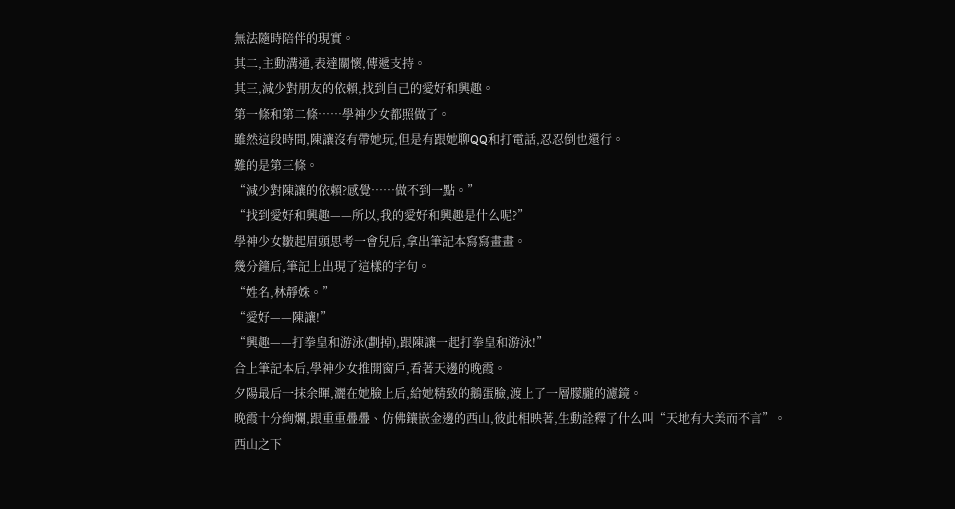無法隨時陪伴的現實。
其二,主動溝通,表達關懷,傳遞支持。
其三,減少對朋友的依賴,找到自己的愛好和興趣。
第一條和第二條……學神少女都照做了。
雖然這段時間,陳讓沒有帶她玩,但是有跟她聊QQ和打電話,忍忍倒也還行。
難的是第三條。
“減少對陳讓的依賴?感覺……做不到一點。”
“找到愛好和興趣——所以,我的愛好和興趣是什么呢?”
學神少女皺起眉頭思考一會兒后,拿出筆記本寫寫畫畫。
幾分鐘后,筆記上出現了這樣的字句。
“姓名,林靜姝。”
“愛好——陳讓!”
“興趣——打拳皇和游泳(劃掉),跟陳讓一起打拳皇和游泳!”
合上筆記本后,學神少女推開窗戶,看著天邊的晚霞。
夕陽最后一抹余暉,灑在她臉上后,給她精致的鵝蛋臉,渡上了一層朦朧的濾鏡。
晚霞十分絢爛,跟重重疊疊、仿佛鑲嵌金邊的西山,彼此相映著,生動詮釋了什么叫“天地有大美而不言”。
西山之下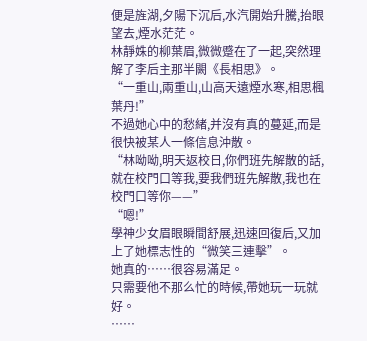便是旌湖,夕陽下沉后,水汽開始升騰,抬眼望去,煙水茫茫。
林靜姝的柳葉眉,微微蹙在了一起,突然理解了李后主那半闕《長相思》。
“一重山,兩重山,山高天遠煙水寒,相思楓葉丹!”
不過她心中的愁緒,并沒有真的蔓延,而是很快被某人一條信息沖散。
“林呦呦,明天返校日,你們班先解散的話,就在校門口等我,要我們班先解散,我也在校門口等你——”
“嗯!”
學神少女眉眼瞬間舒展,迅速回復后,又加上了她標志性的“微笑三連擊”。
她真的……很容易滿足。
只需要他不那么忙的時候,帶她玩一玩就好。
……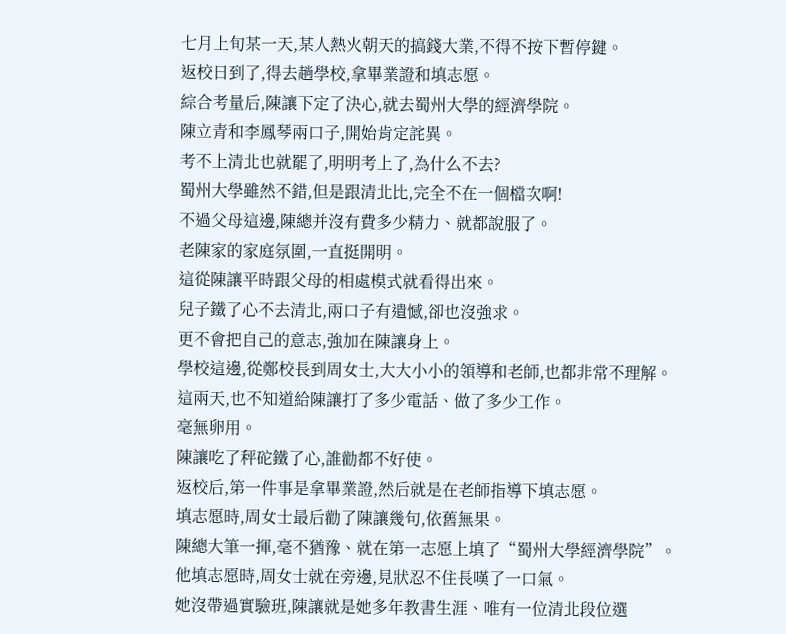七月上旬某一天,某人熱火朝天的搞錢大業,不得不按下暫停鍵。
返校日到了,得去趟學校,拿畢業證和填志愿。
綜合考量后,陳讓下定了決心,就去蜀州大學的經濟學院。
陳立青和李鳳琴兩口子,開始肯定詫異。
考不上清北也就罷了,明明考上了,為什么不去?
蜀州大學雖然不錯,但是跟清北比,完全不在一個檔次啊!
不過父母這邊,陳總并沒有費多少精力、就都說服了。
老陳家的家庭氛圍,一直挺開明。
這從陳讓平時跟父母的相處模式就看得出來。
兒子鐵了心不去清北,兩口子有遺憾,卻也沒強求。
更不會把自己的意志,強加在陳讓身上。
學校這邊,從鄭校長到周女士,大大小小的領導和老師,也都非常不理解。
這兩天,也不知道給陳讓打了多少電話、做了多少工作。
毫無卵用。
陳讓吃了秤砣鐵了心,誰勸都不好使。
返校后,第一件事是拿畢業證,然后就是在老師指導下填志愿。
填志愿時,周女士最后勸了陳讓幾句,依舊無果。
陳總大筆一揮,毫不猶豫、就在第一志愿上填了“蜀州大學經濟學院”。
他填志愿時,周女士就在旁邊,見狀忍不住長嘆了一口氣。
她沒帶過實驗班,陳讓就是她多年教書生涯、唯有一位清北段位選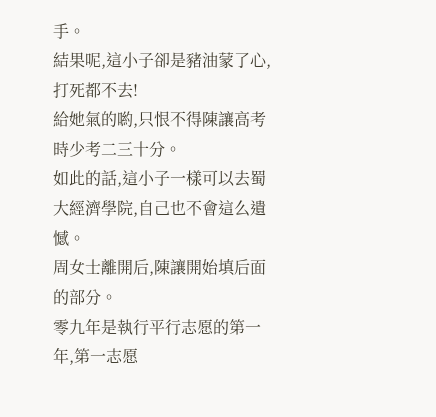手。
結果呢,這小子卻是豬油蒙了心,打死都不去!
給她氣的喲,只恨不得陳讓高考時少考二三十分。
如此的話,這小子一樣可以去蜀大經濟學院,自己也不會這么遺憾。
周女士離開后,陳讓開始填后面的部分。
零九年是執行平行志愿的第一年,第一志愿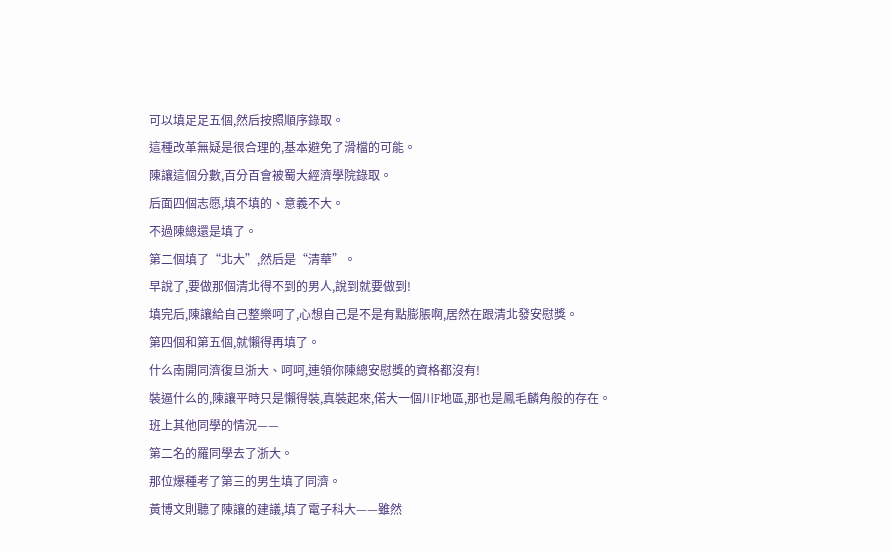可以填足足五個,然后按照順序錄取。
這種改革無疑是很合理的,基本避免了滑檔的可能。
陳讓這個分數,百分百會被蜀大經濟學院錄取。
后面四個志愿,填不填的、意義不大。
不過陳總還是填了。
第二個填了“北大”,然后是“清華”。
早說了,要做那個清北得不到的男人,說到就要做到!
填完后,陳讓給自己整樂呵了,心想自己是不是有點膨脹啊,居然在跟清北發安慰獎。
第四個和第五個,就懶得再填了。
什么南開同濟復旦浙大、呵呵,連領你陳總安慰獎的資格都沒有!
裝逼什么的,陳讓平時只是懶得裝,真裝起來,偌大一個川F地區,那也是鳳毛麟角般的存在。
班上其他同學的情況——
第二名的羅同學去了浙大。
那位爆種考了第三的男生填了同濟。
黃博文則聽了陳讓的建議,填了電子科大——雖然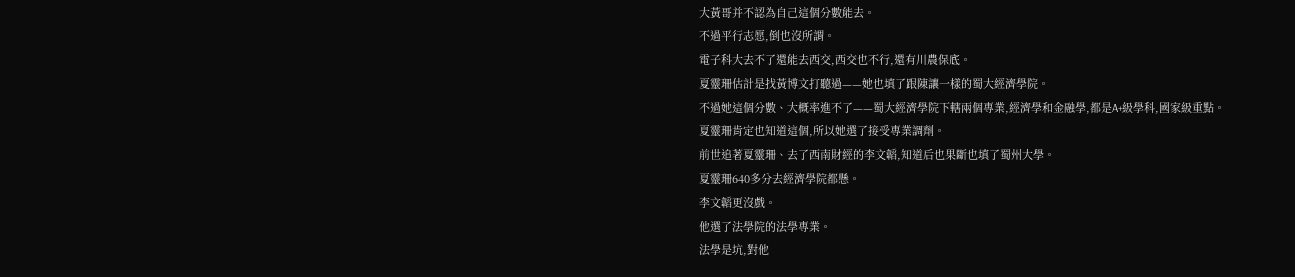大黃哥并不認為自己這個分數能去。
不過平行志愿,倒也沒所謂。
電子科大去不了還能去西交,西交也不行,還有川農保底。
夏靈珊估計是找黃博文打聽過——她也填了跟陳讓一樣的蜀大經濟學院。
不過她這個分數、大概率進不了——蜀大經濟學院下轄兩個專業,經濟學和金融學,都是A+級學科,國家級重點。
夏靈珊肯定也知道這個,所以她選了接受專業調劑。
前世追著夏靈珊、去了西南財經的李文韜,知道后也果斷也填了蜀州大學。
夏靈珊640多分去經濟學院都懸。
李文韜更沒戲。
他選了法學院的法學專業。
法學是坑,對他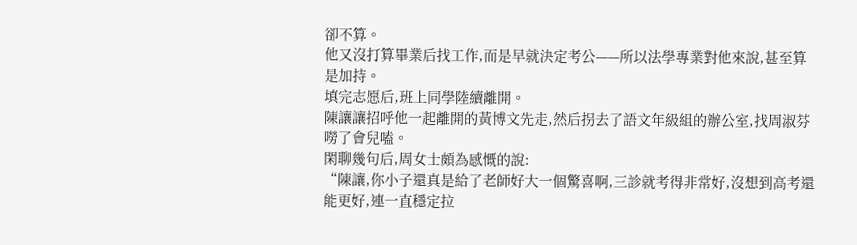卻不算。
他又沒打算畢業后找工作,而是早就決定考公——所以法學專業對他來說,甚至算是加持。
填完志愿后,班上同學陸續離開。
陳讓讓招呼他一起離開的黃博文先走,然后拐去了語文年級組的辦公室,找周淑芬嘮了會兒嗑。
閑聊幾句后,周女士頗為感慨的說:
“陳讓,你小子還真是給了老師好大一個驚喜啊,三診就考得非常好,沒想到高考還能更好,連一直穩定拉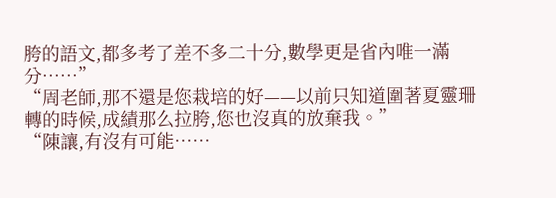胯的語文,都多考了差不多二十分,數學更是省內唯一滿分……”
“周老師,那不還是您栽培的好——以前只知道圍著夏靈珊轉的時候,成績那么拉胯,您也沒真的放棄我。”
“陳讓,有沒有可能……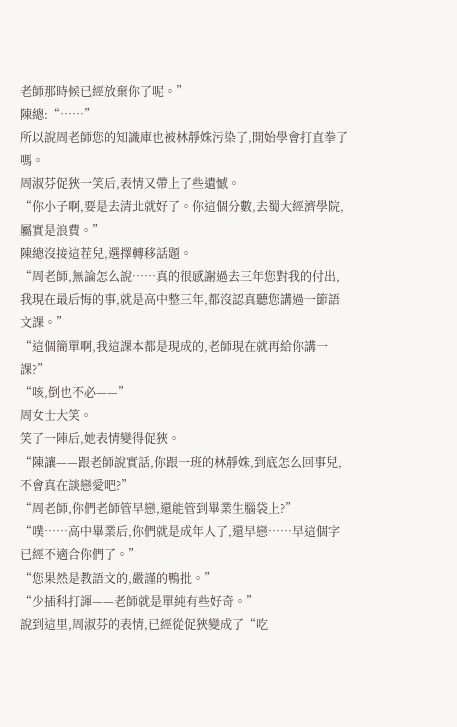老師那時候已經放棄你了呢。”
陳總:“……”
所以說周老師您的知識庫也被林靜姝污染了,開始學會打直拳了嗎。
周淑芬促狹一笑后,表情又帶上了些遺憾。
“你小子啊,要是去清北就好了。你這個分數,去蜀大經濟學院,屬實是浪費。”
陳總沒接這茬兒,選擇轉移話題。
“周老師,無論怎么說……真的很感謝過去三年您對我的付出,我現在最后悔的事,就是高中整三年,都沒認真聽您講過一節語文課。”
“這個簡單啊,我這課本都是現成的,老師現在就再給你講一課?”
“咳,倒也不必——”
周女士大笑。
笑了一陣后,她表情變得促狹。
“陳讓——跟老師說實話,你跟一班的林靜姝,到底怎么回事兒,不會真在談戀愛吧?”
“周老師,你們老師管早戀,還能管到畢業生腦袋上?”
“噗……高中畢業后,你們就是成年人了,還早戀……早這個字已經不適合你們了。”
“您果然是教語文的,嚴謹的鴨批。”
“少插科打諢——老師就是單純有些好奇。”
說到這里,周淑芬的表情,已經從促狹變成了“吃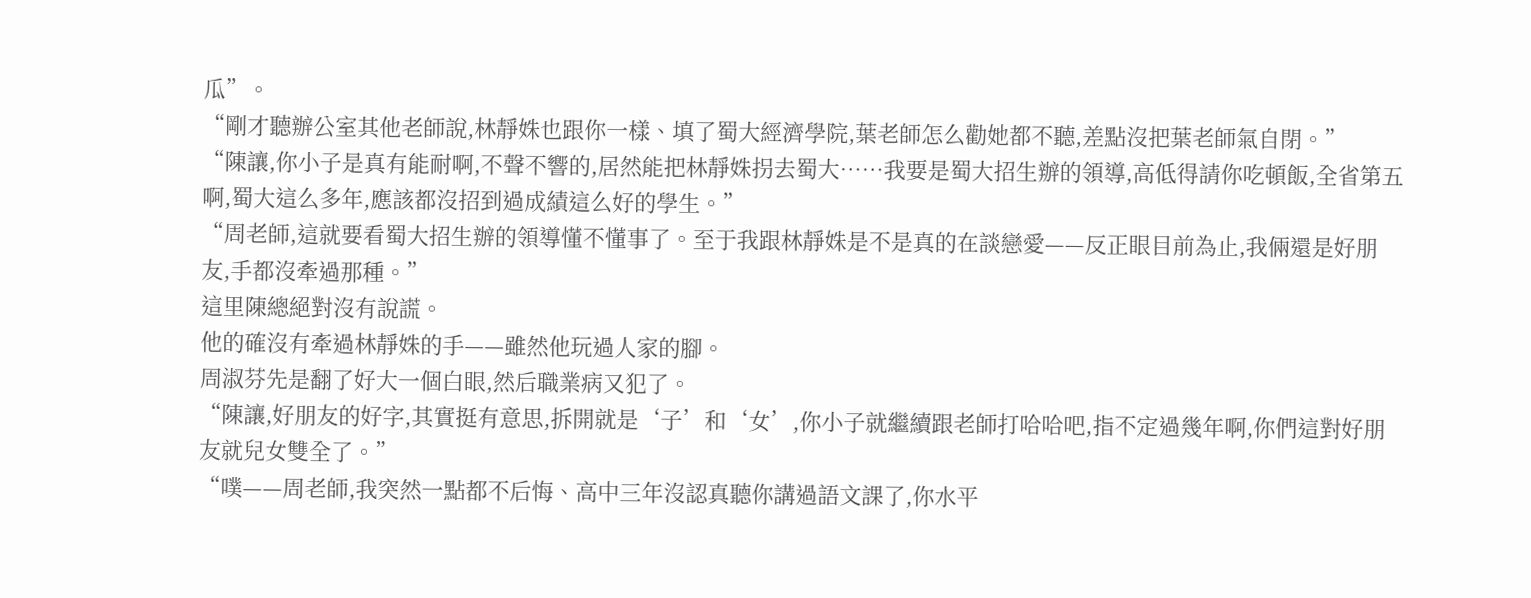瓜”。
“剛才聽辦公室其他老師說,林靜姝也跟你一樣、填了蜀大經濟學院,葉老師怎么勸她都不聽,差點沒把葉老師氣自閉。”
“陳讓,你小子是真有能耐啊,不聲不響的,居然能把林靜姝拐去蜀大……我要是蜀大招生辦的領導,高低得請你吃頓飯,全省第五啊,蜀大這么多年,應該都沒招到過成績這么好的學生。”
“周老師,這就要看蜀大招生辦的領導懂不懂事了。至于我跟林靜姝是不是真的在談戀愛——反正眼目前為止,我倆還是好朋友,手都沒牽過那種。”
這里陳總絕對沒有說謊。
他的確沒有牽過林靜姝的手——雖然他玩過人家的腳。
周淑芬先是翻了好大一個白眼,然后職業病又犯了。
“陳讓,好朋友的好字,其實挺有意思,拆開就是‘子’和‘女’,你小子就繼續跟老師打哈哈吧,指不定過幾年啊,你們這對好朋友就兒女雙全了。”
“噗——周老師,我突然一點都不后悔、高中三年沒認真聽你講過語文課了,你水平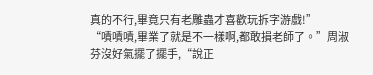真的不行,畢竟只有老雕蟲才喜歡玩拆字游戲!”
“嘖嘖嘖,畢業了就是不一樣啊,都敢損老師了。”周淑芬沒好氣擺了擺手,“說正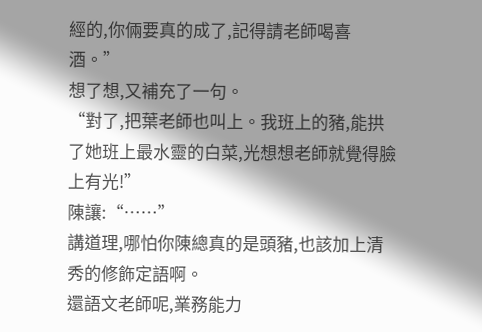經的,你倆要真的成了,記得請老師喝喜酒。”
想了想,又補充了一句。
“對了,把葉老師也叫上。我班上的豬,能拱了她班上最水靈的白菜,光想想老師就覺得臉上有光!”
陳讓:“……”
講道理,哪怕你陳總真的是頭豬,也該加上清秀的修飾定語啊。
還語文老師呢,業務能力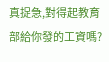真捉急,對得起教育部給你發的工資嗎?